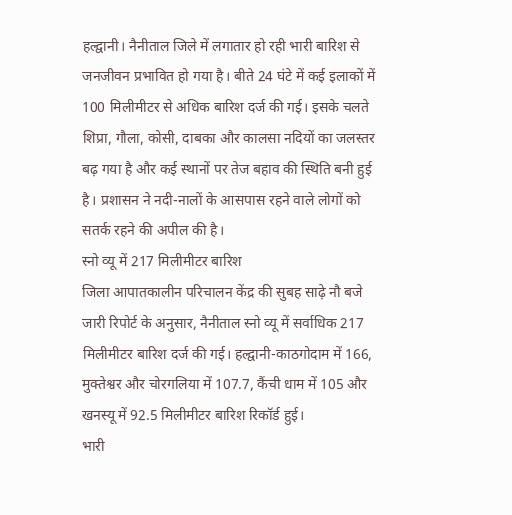हल्द्वानी। नैनीताल जिले में लगातार हो रही भारी बारिश से जनजीवन प्रभावित हो गया है। बीते 24 घंटे में कई इलाकों में 100 मिलीमीटर से अधिक बारिश दर्ज की गई। इसके चलते शिप्रा, गौला, कोसी, दाबका और कालसा नदियों का जलस्तर बढ़ गया है और कई स्थानों पर तेज बहाव की स्थिति बनी हुई है। प्रशासन ने नदी-नालों के आसपास रहने वाले लोगों को सतर्क रहने की अपील की है।
स्नो व्यू में 217 मिलीमीटर बारिश
जिला आपातकालीन परिचालन केंद्र की सुबह साढ़े नौ बजे जारी रिपोर्ट के अनुसार, नैनीताल स्नो व्यू में सर्वाधिक 217 मिलीमीटर बारिश दर्ज की गई। हल्द्वानी-काठगोदाम में 166, मुक्तेश्वर और चोरगलिया में 107.7, कैंची धाम में 105 और खनस्यू में 92.5 मिलीमीटर बारिश रिकॉर्ड हुई।
भारी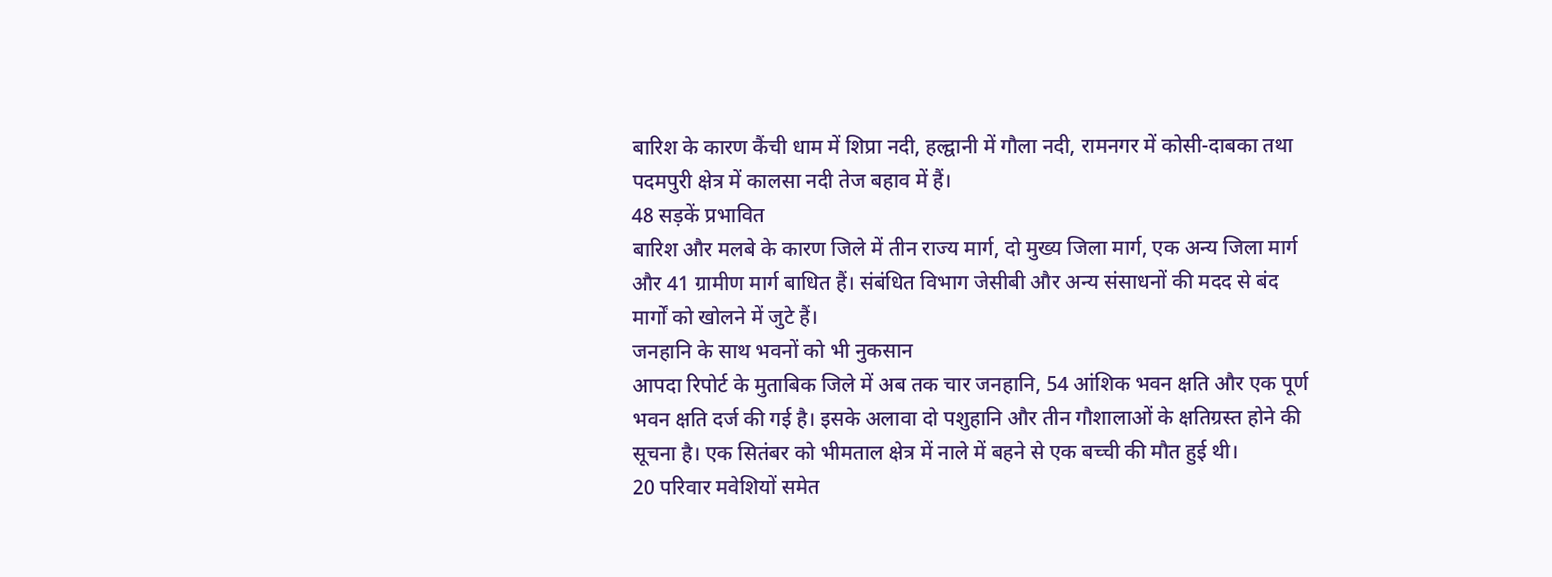बारिश के कारण कैंची धाम में शिप्रा नदी, हल्द्वानी में गौला नदी, रामनगर में कोसी-दाबका तथा पदमपुरी क्षेत्र में कालसा नदी तेज बहाव में हैं।
48 सड़कें प्रभावित
बारिश और मलबे के कारण जिले में तीन राज्य मार्ग, दो मुख्य जिला मार्ग, एक अन्य जिला मार्ग और 41 ग्रामीण मार्ग बाधित हैं। संबंधित विभाग जेसीबी और अन्य संसाधनों की मदद से बंद मार्गों को खोलने में जुटे हैं।
जनहानि के साथ भवनों को भी नुकसान
आपदा रिपोर्ट के मुताबिक जिले में अब तक चार जनहानि, 54 आंशिक भवन क्षति और एक पूर्ण भवन क्षति दर्ज की गई है। इसके अलावा दो पशुहानि और तीन गौशालाओं के क्षतिग्रस्त होने की सूचना है। एक सितंबर को भीमताल क्षेत्र में नाले में बहने से एक बच्ची की मौत हुई थी।
20 परिवार मवेशियों समेत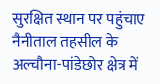सुरक्षित स्थान पर पहुंचाए
नैनीताल तहसील के अल्चौना-पांडेछोर क्षेत्र में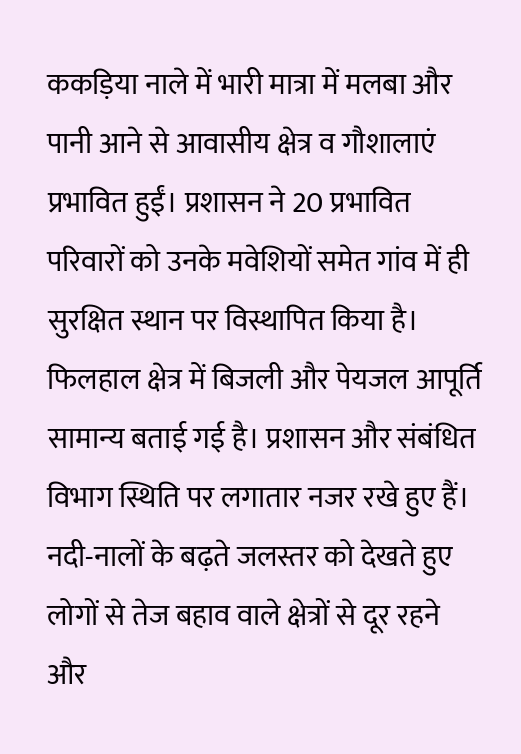ककड़िया नाले में भारी मात्रा में मलबा और पानी आने से आवासीय क्षेत्र व गौशालाएं प्रभावित हुईं। प्रशासन ने 20 प्रभावित परिवारों को उनके मवेशियों समेत गांव में ही सुरक्षित स्थान पर विस्थापित किया है।
फिलहाल क्षेत्र में बिजली और पेयजल आपूर्ति सामान्य बताई गई है। प्रशासन और संबंधित विभाग स्थिति पर लगातार नजर रखे हुए हैं। नदी-नालों के बढ़ते जलस्तर को देखते हुए लोगों से तेज बहाव वाले क्षेत्रों से दूर रहने और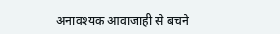अनावश्यक आवाजाही से बचने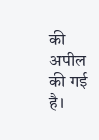की अपील की गई है।